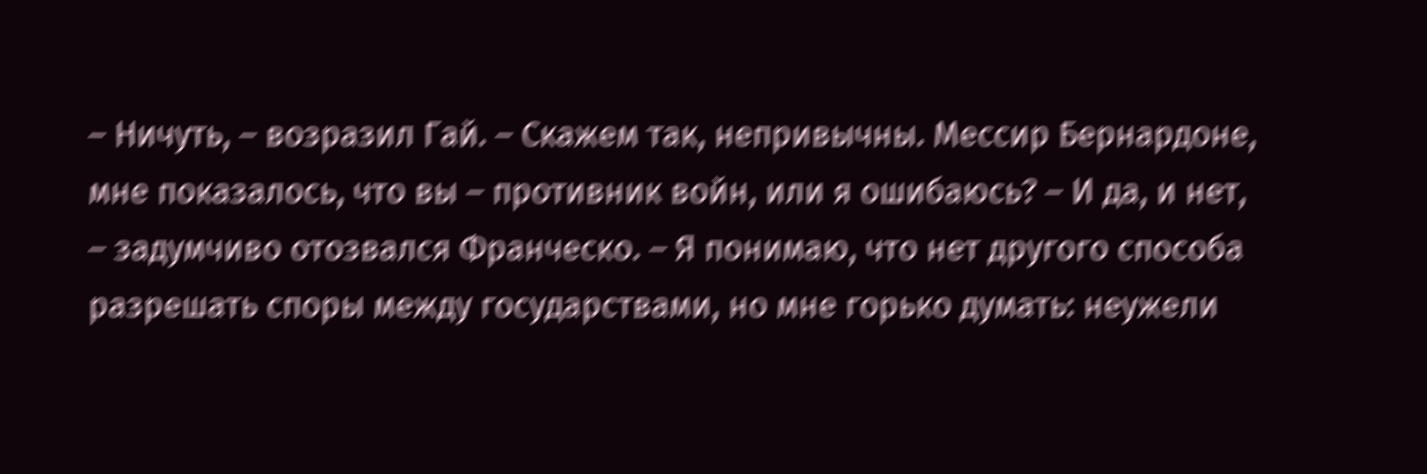– Ничуть, – возразил Гай. – Скажем так, непривычны. Мессир Бернардоне, мне показалось, что вы – противник войн, или я ошибаюсь? – И да, и нет, – задумчиво отозвался Франческо. – Я понимаю, что нет другого способа разрешать споры между государствами, но мне горько думать: неужели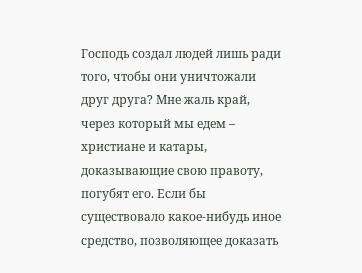Господь создал людей лишь ради того, чтобы они уничтожали друг друга? Мне жаль край, через который мы едем – христиане и катары, доказывающие свою правоту, погубят его. Если бы существовало какое-нибудь иное средство, позволяющее доказать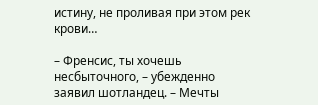истину, не проливая при этом рек крови…

– Френсис, ты хочешь несбыточного, – убежденно заявил шотландец. – Мечты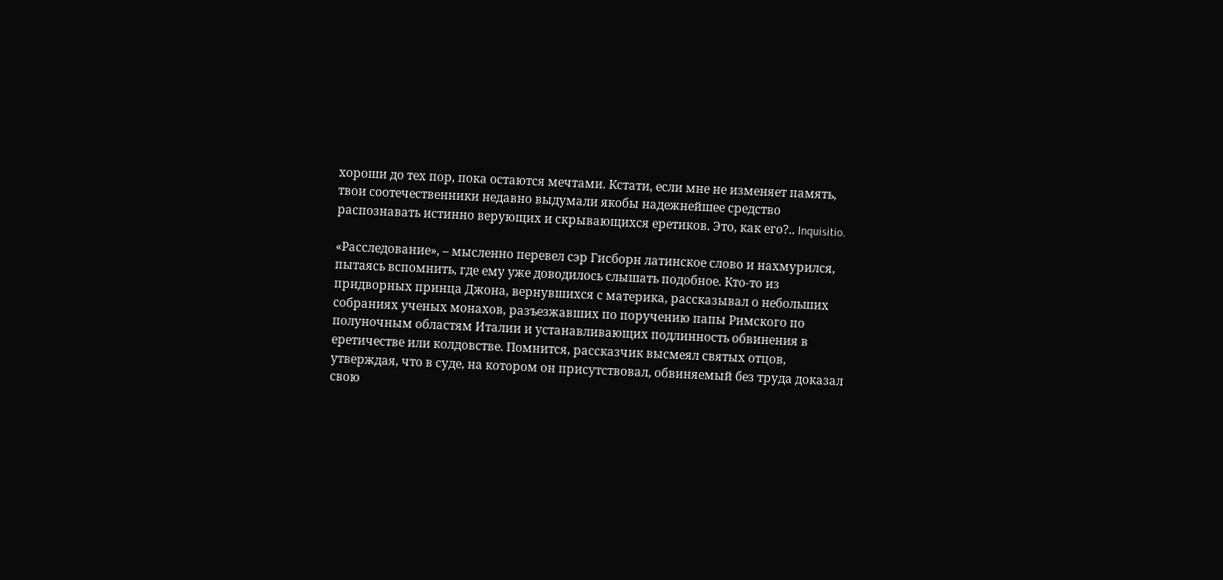хороши до тех пор, пока остаются мечтами. Кстати, если мне не изменяет память, твои соотечественники недавно выдумали якобы надежнейшее средство распознавать истинно верующих и скрывающихся еретиков. Это, как его?.. Inquisitio.

«Расследование», – мысленно перевел сэр Гисборн латинское слово и нахмурился, пытаясь вспомнить, где ему уже доводилось слышать подобное. Кто-то из придворных принца Джона, вернувшихся с материка, рассказывал о небольших собраниях ученых монахов, разъезжавших по поручению папы Римского по полуночным областям Италии и устанавливающих подлинность обвинения в еретичестве или колдовстве. Помнится, рассказчик высмеял святых отцов, утверждая, что в суде, на котором он присутствовал, обвиняемый без труда доказал свою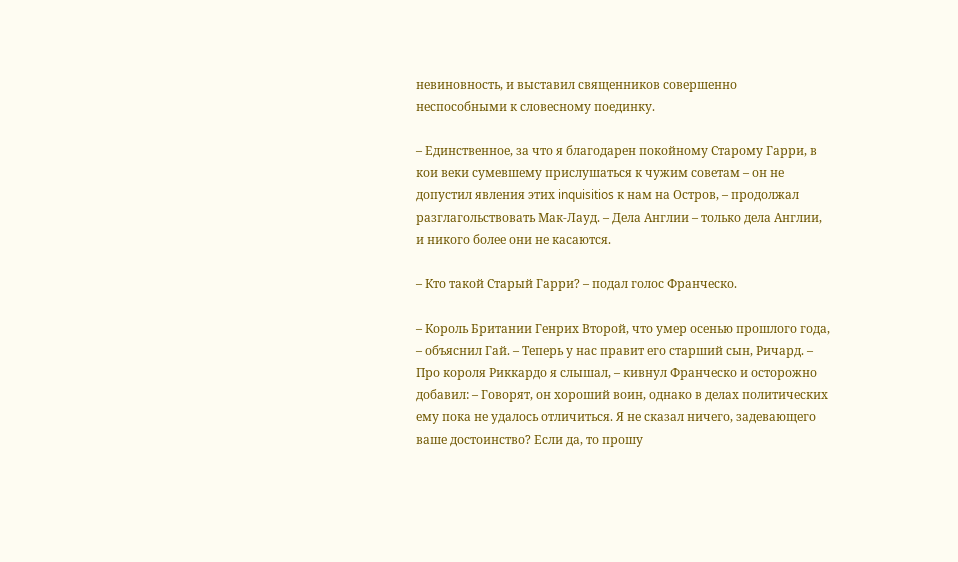невиновность, и выставил священников совершенно неспособными к словесному поединку.

– Единственное, за что я благодарен покойному Старому Гарри, в кои веки сумевшему прислушаться к чужим советам – он не допустил явления этих inquisitios к нам на Остров, – продолжал разглагольствовать Мак-Лауд. – Дела Англии – только дела Англии, и никого более они не касаются.

– Кто такой Старый Гарри? – подал голос Франческо.

– Король Британии Генрих Второй, что умер осенью прошлого года, – объяснил Гай. – Теперь у нас правит его старший сын, Ричард. – Про короля Риккардо я слышал, – кивнул Франческо и осторожно добавил: – Говорят, он хороший воин, однако в делах политических ему пока не удалось отличиться. Я не сказал ничего, задевающего ваше достоинство? Если да, то прошу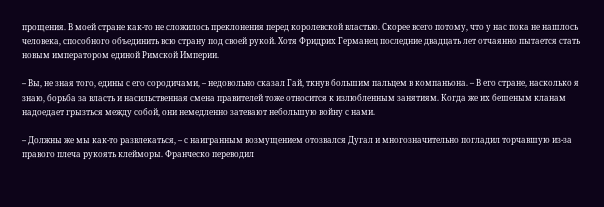прощения. В моей стране как-то не сложилось преклонения перед королевской властью. Скорее всего потому, что у нас пока не нашлось человека, способного объединить всю страну под своей рукой. Хотя Фридрих Германец последние двадцать лет отчаянно пытается стать новым императором единой Римской Империи.

– Вы, не зная того, едины с его сородичами, – недовольно сказал Гай, ткнув большим пальцем в компаньона. – В его стране, насколько я знаю, борьба за власть и насильственная смена правителей тоже относится к излюбленным занятиям. Когда же их бешеным кланам надоедает грызться между собой, они немедленно затевают небольшую войну с нами.

– Должны же мы как-то развлекаться, – с наигранным возмущением отозвался Дугал и многозначительно погладил торчавшую из-за правого плеча рукоять клейморы. Франческо переводил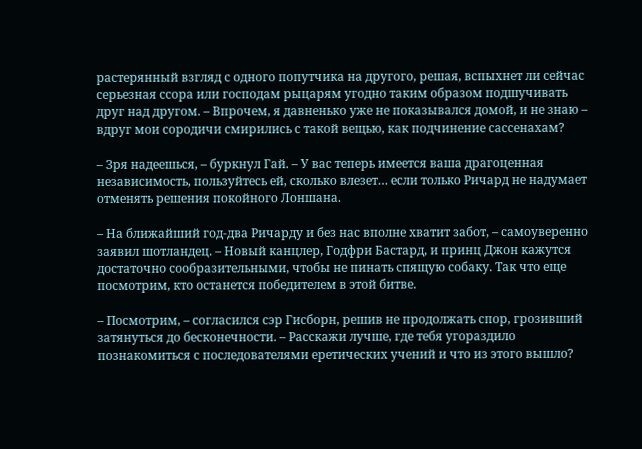растерянный взгляд с одного попутчика на другого, решая, вспыхнет ли сейчас серьезная ссора или господам рыцарям угодно таким образом подшучивать друг над другом. – Впрочем, я давненько уже не показывался домой, и не знаю – вдруг мои сородичи смирились с такой вещью, как подчинение сассенахам?

– Зря надеешься, – буркнул Гай. – У вас теперь имеется ваша драгоценная независимость, пользуйтесь ей, сколько влезет… если только Ричард не надумает отменять решения покойного Лоншана.

– На ближайший год-два Ричарду и без нас вполне хватит забот, – самоуверенно заявил шотландец. – Новый канцлер, Годфри Бастард, и принц Джон кажутся достаточно сообразительными, чтобы не пинать спящую собаку. Так что еще посмотрим, кто останется победителем в этой битве.

– Посмотрим, – согласился сэр Гисборн, решив не продолжать спор, грозивший затянуться до бесконечности. – Расскажи лучше, где тебя угораздило познакомиться с последователями еретических учений и что из этого вышло?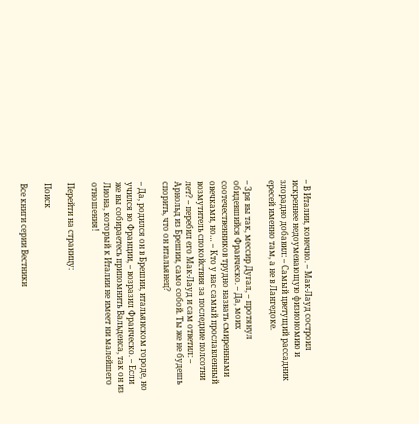– В Италии, конечно. – Мак-Лауд состроил искреннее недоумевающую физиономию и злорадно добавил: – Самый цветущий рассадник ересей именно там, а не в Лангедоке.

– Зря вы так, мессир Дугал, – протянул обидевшийся Франческо. – Да, моих соотечественников трудно назвать смиренными овечками, но… – Кто у нас самый прославленный возмутитель спокойствия за последние полсотни лет? – перебил его Мак-Лауд и сам ответил: – Арнольд из Брешии, само собой. Ты же не будешь спорить, что он итальянец?

– Да, родился он в Брешии, итальянском городе, но учился во Франции, – возразил Франческо. – Если же вы собираетесь припомнить Вальденса, так он из Лиона, который к Италии не имеет ни малейшего отношения!

Перейти на страницу:

Поиск

Все книги серии Вестники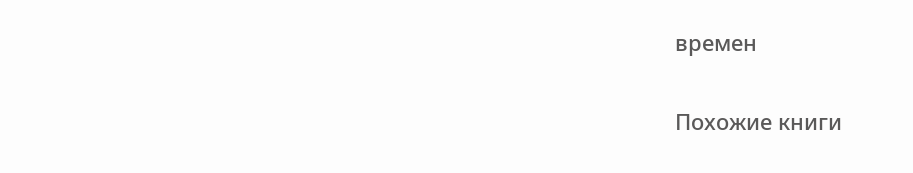времен

Похожие книги